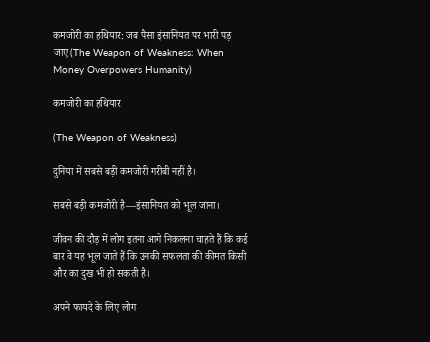कमजोरी का हथियार: जब पैसा इंसानियत पर भारी पड़ जाए(The Weapon of Weakness: When Money Overpowers Humanity)

कमजोरी का हथियार

(The Weapon of Weakness)

दुनिया में सबसे बड़ी कमजोरी गरीबी नहीं है।

सबसे बड़ी कमजोरी है—इंसानियत को भूल जाना।

जीवन की दौड़ में लोग इतना आगे निकलना चाहते हैं कि कई बार वे यह भूल जाते हैं कि उनकी सफलता की कीमत किसी और का दुख भी हो सकती है।

अपने फायदे के लिए लोग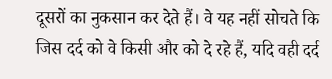दूसरों का नुकसान कर देते हैं। वे यह नहीं सोचते कि जिस दर्द को वे किसी और को दे रहे हैं, यदि वही दर्द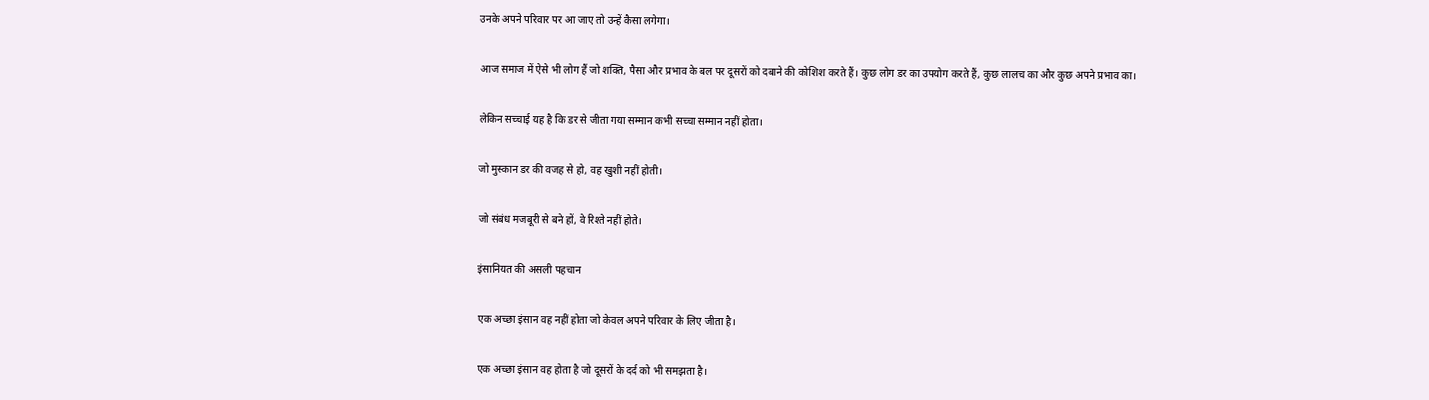उनके अपने परिवार पर आ जाए तो उन्हें कैसा लगेगा।

आज समाज में ऐसे भी लोग हैं जो शक्ति, पैसा और प्रभाव के बल पर दूसरों को दबाने की कोशिश करते हैं। कुछ लोग डर का उपयोग करते हैं, कुछ लालच का और कुछ अपने प्रभाव का।

लेकिन सच्चाई यह है कि डर से जीता गया सम्मान कभी सच्चा सम्मान नहीं होता।

जो मुस्कान डर की वजह से हो, वह खुशी नहीं होती।

जो संबंध मजबूरी से बने हों, वे रिश्ते नहीं होते।

इंसानियत की असली पहचान

एक अच्छा इंसान वह नहीं होता जो केवल अपने परिवार के लिए जीता है।

एक अच्छा इंसान वह होता है जो दूसरों के दर्द को भी समझता है।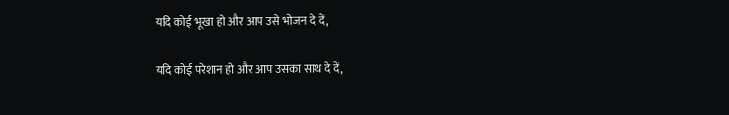यदि कोई भूखा हो और आप उसे भोजन दे दें,

यदि कोई परेशान हो और आप उसका साथ दे दें,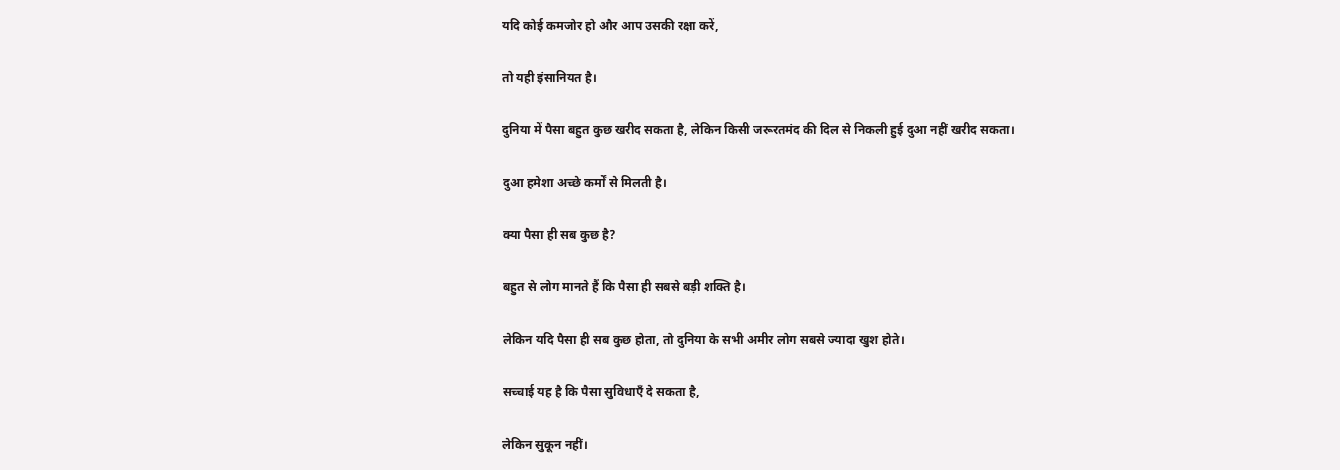यदि कोई कमजोर हो और आप उसकी रक्षा करें,

तो यही इंसानियत है।

दुनिया में पैसा बहुत कुछ खरीद सकता है, लेकिन किसी जरूरतमंद की दिल से निकली हुई दुआ नहीं खरीद सकता।

दुआ हमेशा अच्छे कर्मों से मिलती है।

क्या पैसा ही सब कुछ है?

बहुत से लोग मानते हैं कि पैसा ही सबसे बड़ी शक्ति है।

लेकिन यदि पैसा ही सब कुछ होता, तो दुनिया के सभी अमीर लोग सबसे ज्यादा खुश होते।

सच्चाई यह है कि पैसा सुविधाएँ दे सकता है,

लेकिन सुकून नहीं।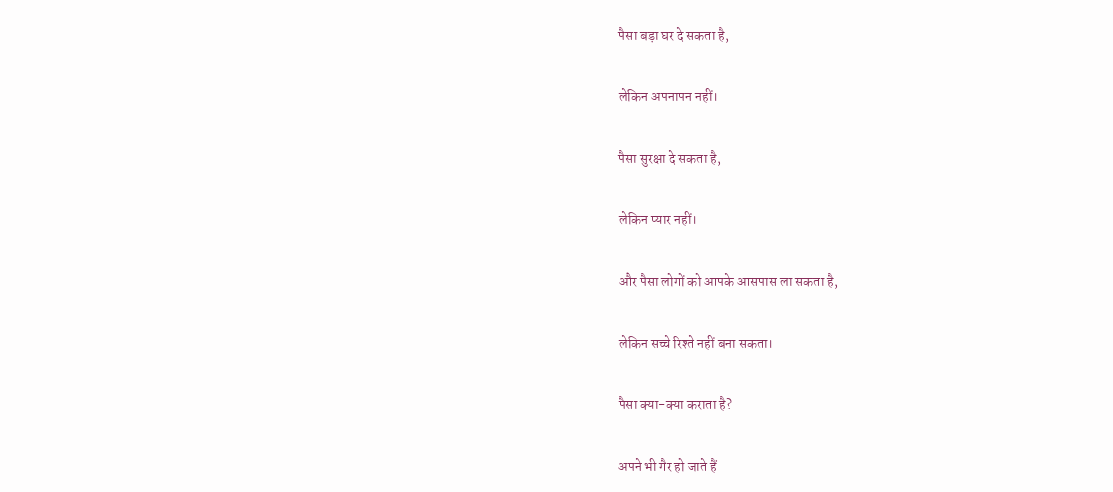पैसा बड़ा घर दे सकता है,

लेकिन अपनापन नहीं।

पैसा सुरक्षा दे सकता है,

लेकिन प्यार नहीं।

और पैसा लोगों को आपके आसपास ला सकता है,

लेकिन सच्चे रिश्ते नहीं बना सकता।

पैसा क्या-क्या कराता है?

अपने भी गैर हो जाते हैं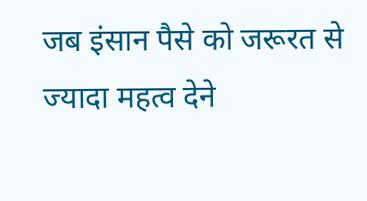जब इंसान पैसे को जरूरत से ज्यादा महत्व देने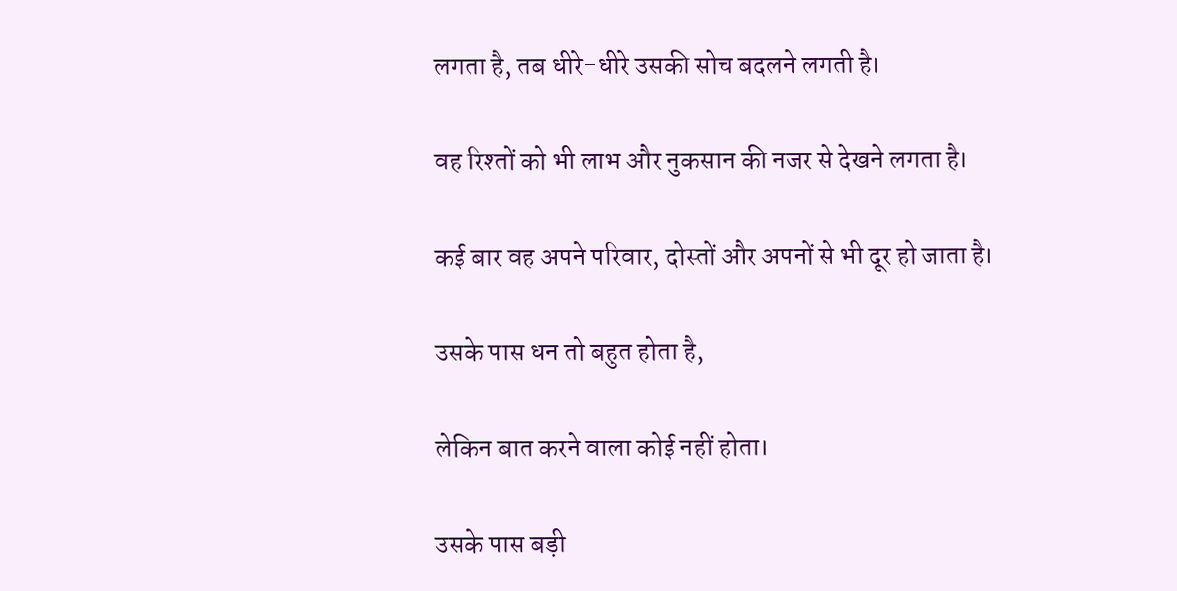लगता है, तब धीरे-धीरे उसकी सोच बदलने लगती है।

वह रिश्तों को भी लाभ और नुकसान की नजर से देखने लगता है।

कई बार वह अपने परिवार, दोस्तों और अपनों से भी दूर हो जाता है।

उसके पास धन तो बहुत होता है,

लेकिन बात करने वाला कोई नहीं होता।

उसके पास बड़ी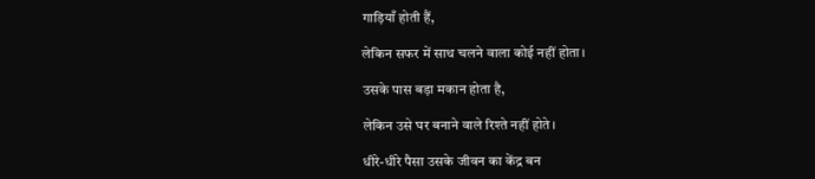गाड़ियाँ होती हैं,

लेकिन सफर में साथ चलने वाला कोई नहीं होता।

उसके पास बड़ा मकान होता है,

लेकिन उसे घर बनाने वाले रिश्ते नहीं होते।

धीरे-धीरे पैसा उसके जीवन का केंद्र बन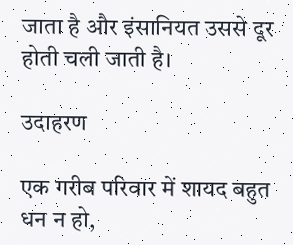जाता है और इंसानियत उससे दूर होती चली जाती है।

उदाहरण

एक गरीब परिवार में शायद बहुत धन न हो,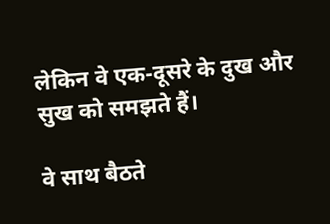लेकिन वे एक-दूसरे के दुख और सुख को समझते हैं।

वे साथ बैठते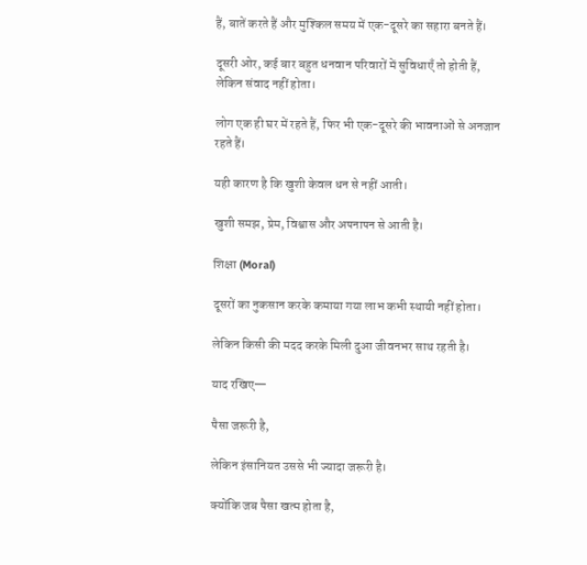हैं, बातें करते हैं और मुश्किल समय में एक-दूसरे का सहारा बनते हैं।

दूसरी ओर, कई बार बहुत धनवान परिवारों में सुविधाएँ तो होती हैं, लेकिन संवाद नहीं होता।

लोग एक ही घर में रहते हैं, फिर भी एक-दूसरे की भावनाओं से अनजान रहते हैं।

यही कारण है कि खुशी केवल धन से नहीं आती।

खुशी समझ, प्रेम, विश्वास और अपनापन से आती है।

शिक्षा (Moral)

दूसरों का नुकसान करके कमाया गया लाभ कभी स्थायी नहीं होता।

लेकिन किसी की मदद करके मिली दुआ जीवनभर साथ रहती है।

याद रखिए—

पैसा जरूरी है,

लेकिन इंसानियत उससे भी ज्यादा जरूरी है।

क्योंकि जब पैसा खत्म होता है,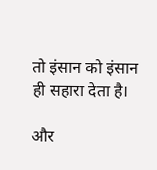तो इंसान को इंसान ही सहारा देता है।

और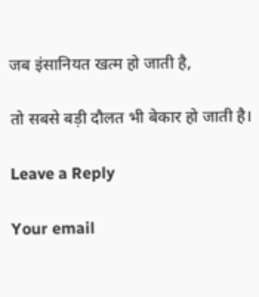जब इंसानियत खत्म हो जाती है,

तो सबसे बड़ी दौलत भी बेकार हो जाती है।

Leave a Reply

Your email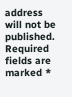address will not be published. Required fields are marked *